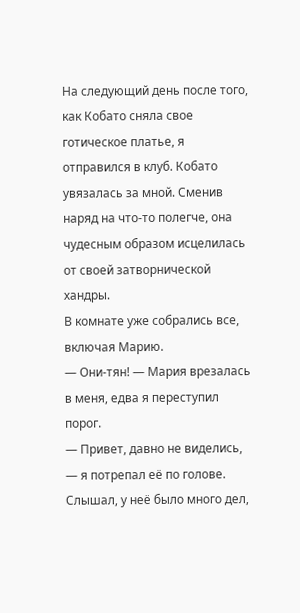На следующий день после того, как Кобато сняла свое готическое платье, я отправился в клуб. Кобато увязалась за мной. Сменив наряд на что-то полегче, она чудесным образом исцелилась от своей затворнической хандры.
В комнате уже собрались все, включая Марию.
— Они-тян! — Мария врезалась в меня, едва я переступил порог.
— Привет, давно не виделись, — я потрепал её по голове. Слышал, у неё было много дел,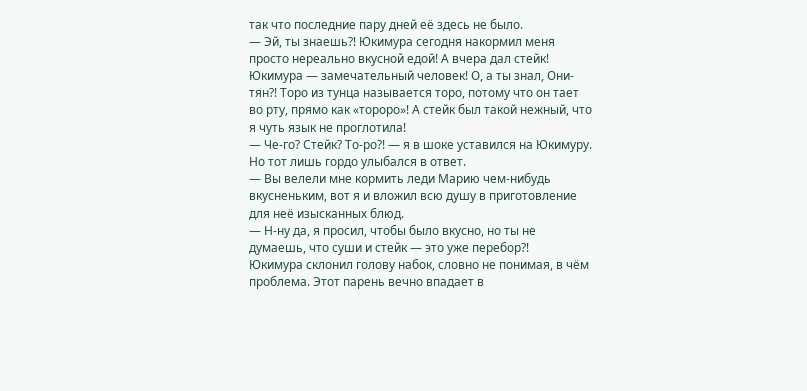так что последние пару дней её здесь не было.
— Эй, ты знаешь⁈ Юкимура сегодня накормил меня просто нереально вкусной едой! А вчера дал стейк! Юкимура — замечательный человек! О, а ты знал, Они-тян?! Торо из тунца называется торо, потому что он тает во рту, прямо как «тороро»! А стейк был такой нежный, что я чуть язык не проглотила!
— Че-го? Стейк? То-ро?! — я в шоке уставился на Юкимуру. Но тот лишь гордо улыбался в ответ.
— Вы велели мне кормить леди Марию чем-нибудь вкусненьким, вот я и вложил всю душу в приготовление для неё изысканных блюд.
— Н-ну да, я просил, чтобы было вкусно, но ты не думаешь, что суши и стейк — это уже перебор?!
Юкимура склонил голову набок, словно не понимая, в чём проблема. Этот парень вечно впадает в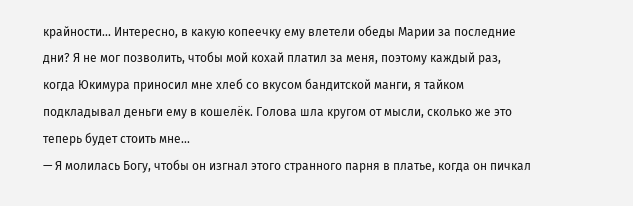крайности... Интересно, в какую копеечку ему влетели обеды Марии за последние дни? Я не мог позволить, чтобы мой кохай платил за меня, поэтому каждый раз, когда Юкимура приносил мне хлеб со вкусом бандитской манги, я тайком подкладывал деньги ему в кошелёк. Голова шла кругом от мысли, сколько же это теперь будет стоить мне...
— Я молилась Богу, чтобы он изгнал этого странного парня в платье, когда он пичкал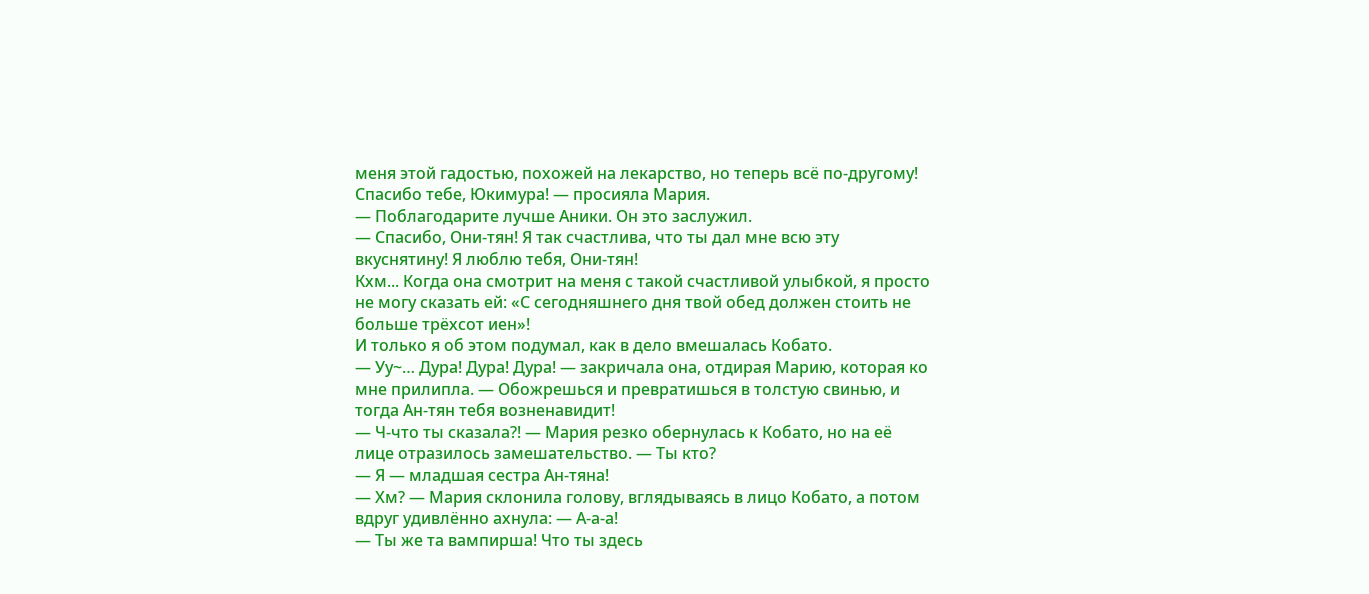меня этой гадостью, похожей на лекарство, но теперь всё по-другому! Спасибо тебе, Юкимура! — просияла Мария.
— Поблагодарите лучше Аники. Он это заслужил.
— Спасибо, Они-тян! Я так счастлива, что ты дал мне всю эту вкуснятину! Я люблю тебя, Они-тян!
Кхм... Когда она смотрит на меня с такой счастливой улыбкой, я просто не могу сказать ей: «С сегодняшнего дня твой обед должен стоить не больше трёхсот иен»!
И только я об этом подумал, как в дело вмешалась Кобато.
— Уу~… Дура! Дура! Дура! — закричала она, отдирая Марию, которая ко мне прилипла. — Обожрешься и превратишься в толстую свинью, и тогда Ан-тян тебя возненавидит!
— Ч-что ты сказала?! — Мария резко обернулась к Кобато, но на её лице отразилось замешательство. — Ты кто?
— Я — младшая сестра Ан-тяна!
— Хм? — Мария склонила голову, вглядываясь в лицо Кобато, а потом вдруг удивлённо ахнула: — А-а-а!
— Ты же та вампирша! Что ты здесь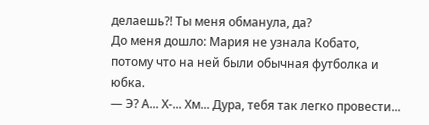делаешь?! Ты меня обманула, да?
До меня дошло: Мария не узнала Кобато, потому что на ней были обычная футболка и юбка.
— Э? А... Х-... Хм... Дура, тебя так легко провести...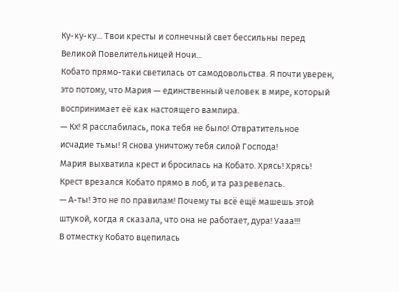Ку-ку-ку... Твои кресты и солнечный свет бессильны перед Великой Повелительницей Ночи...
Кобато прямо-таки светилась от самодовольства. Я почти уверен, это потому, что Мария — единственный человек в мире, который воспринимает её как настоящего вампира.
— Кх! Я расслабилась, пока тебя не было! Отвратительное исчадие тьмы! Я снова уничтожу тебя силой Господа!
Мария выхватила крест и бросилась на Кобато. Хрясь! Хрясь!
Крест врезался Кобато прямо в лоб, и та разревелась.
— А-ты! Это не по правилам! Почему ты всё ещё машешь этой штукой, когда я сказала, что она не работает, дура! Уааа!!!
В отместку Кобато вцепилась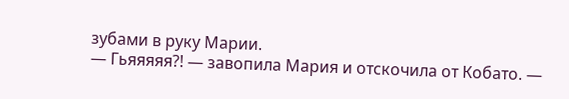зубами в руку Марии.
— Гьяяяяя?! — завопила Мария и отскочила от Кобато. —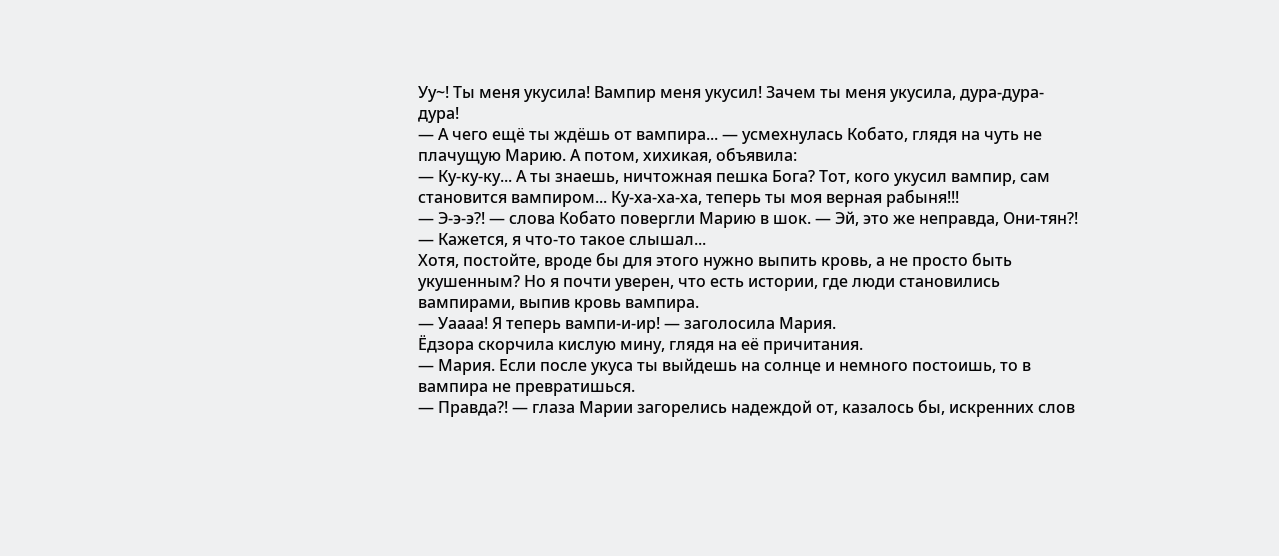Уу~! Ты меня укусила! Вампир меня укусил! Зачем ты меня укусила, дура-дура-дура!
— А чего ещё ты ждёшь от вампира... — усмехнулась Кобато, глядя на чуть не плачущую Марию. А потом, хихикая, объявила:
— Ку-ку-ку... А ты знаешь, ничтожная пешка Бога? Тот, кого укусил вампир, сам становится вампиром... Ку-ха-ха-ха, теперь ты моя верная рабыня!!!
— Э-э-э?! — слова Кобато повергли Марию в шок. — Эй, это же неправда, Они-тян?!
— Кажется, я что-то такое слышал...
Хотя, постойте, вроде бы для этого нужно выпить кровь, а не просто быть укушенным? Но я почти уверен, что есть истории, где люди становились вампирами, выпив кровь вампира.
— Уаааа! Я теперь вампи-и-ир! — заголосила Мария.
Ёдзора скорчила кислую мину, глядя на её причитания.
— Мария. Если после укуса ты выйдешь на солнце и немного постоишь, то в вампира не превратишься.
— Правда?! — глаза Марии загорелись надеждой от, казалось бы, искренних слов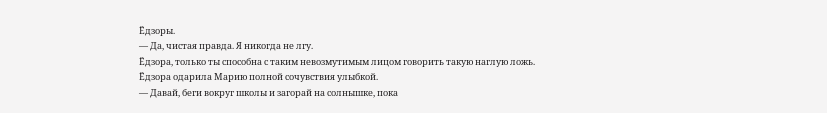Ёдзоры.
— Да, чистая правда. Я никогда не лгу.
Ёдзора, только ты способна с таким невозмутимым лицом говорить такую наглую ложь.
Ёдзора одарила Марию полной сочувствия улыбкой.
— Давай, беги вокруг школы и загорай на солнышке, пока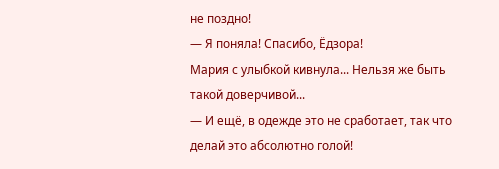не поздно!
— Я поняла! Спасибо, Ёдзора!
Мария с улыбкой кивнула... Нельзя же быть такой доверчивой...
— И ещё, в одежде это не сработает, так что делай это абсолютно голой!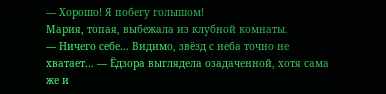— Хорошо! Я побегу голышом!
Мария, топая, выбежала из клубной комнаты.
— Ничего себе… Видимо, звёзд с неба точно не хватает… — Ёдзора выглядела озадаченной, хотя сама же и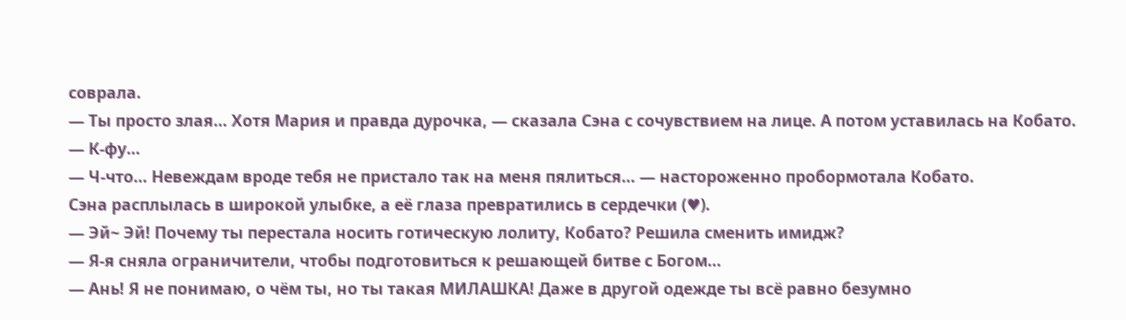соврала.
— Ты просто злая… Хотя Мария и правда дурочка, — сказала Сэна с сочувствием на лице. А потом уставилась на Кобато.
— К-фу…
— Ч-что… Невеждам вроде тебя не пристало так на меня пялиться… — настороженно пробормотала Кобато.
Сэна расплылась в широкой улыбке, а её глаза превратились в сердечки (♥).
— Эй~ Эй! Почему ты перестала носить готическую лолиту, Кобато? Решила сменить имидж?
— Я-я сняла ограничители, чтобы подготовиться к решающей битве с Богом…
— Ань! Я не понимаю, о чём ты, но ты такая МИЛАШКА! Даже в другой одежде ты всё равно безумно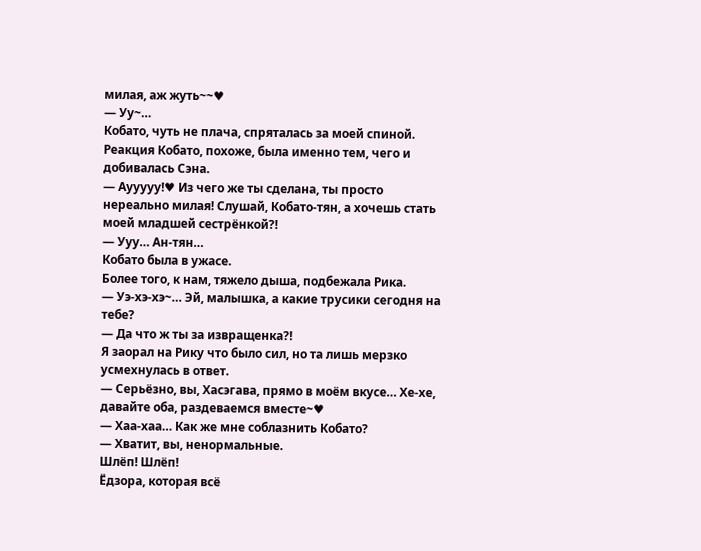милая, аж жуть~~♥
— Уу~…
Кобато, чуть не плача, спряталась за моей спиной. Реакция Кобато, похоже, была именно тем, чего и добивалась Сэна.
— Аууууу!♥ Из чего же ты сделана, ты просто нереально милая! Слушай, Кобато-тян, а хочешь стать моей младшей сестрёнкой?!
— Ууу… Ан-тян…
Кобато была в ужасе.
Более того, к нам, тяжело дыша, подбежала Рика.
— Уэ-хэ-хэ~… Эй, малышка, а какие трусики сегодня на тебе?
— Да что ж ты за извращенка?!
Я заорал на Рику что было сил, но та лишь мерзко усмехнулась в ответ.
— Серьёзно, вы, Хасэгава, прямо в моём вкусе… Хе-хе, давайте оба, раздеваемся вместе~♥
— Хаа-хаа… Как же мне соблазнить Кобато?
— Хватит, вы, ненормальные.
Шлёп! Шлёп!
Ёдзора, которая всё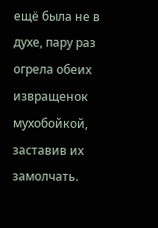ещё была не в духе, пару раз огрела обеих извращенок мухобойкой, заставив их замолчать.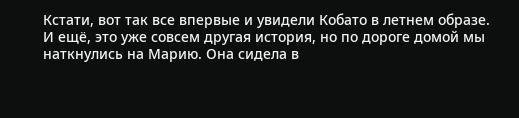Кстати, вот так все впервые и увидели Кобато в летнем образе.
И ещё, это уже совсем другая история, но по дороге домой мы наткнулись на Марию. Она сидела в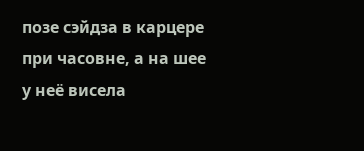позе сэйдза в карцере при часовне, а на шее у неё висела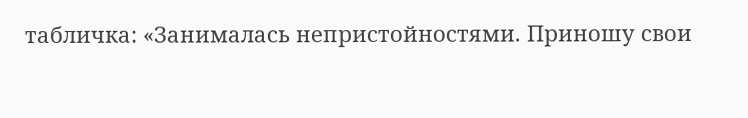табличка: «Занималась непристойностями. Приношу свои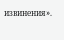извинения».